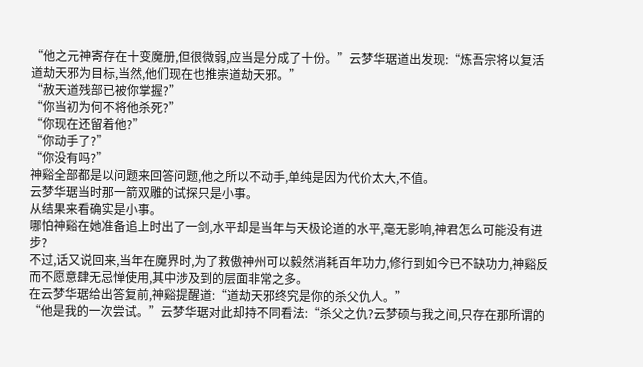“他之元神寄存在十变魔册,但很微弱,应当是分成了十份。”云梦华琚道出发现:“炼吾宗将以复活道劫天邪为目标,当然,他们现在也推崇道劫天邪。”
“赦天道残部已被你掌握?”
“你当初为何不将他杀死?”
“你现在还留着他?”
“你动手了?”
“你没有吗?”
神谿全部都是以问题来回答问题,他之所以不动手,单纯是因为代价太大,不值。
云梦华琚当时那一箭双雕的试探只是小事。
从结果来看确实是小事。
哪怕神谿在她准备追上时出了一剑,水平却是当年与天极论道的水平,毫无影响,神君怎么可能没有进步?
不过,话又说回来,当年在魔界时,为了救傲神州可以毅然消耗百年功力,修行到如今已不缺功力,神谿反而不愿意肆无忌惮使用,其中涉及到的层面非常之多。
在云梦华琚给出答复前,神谿提醒道:“道劫天邪终究是你的杀父仇人。”
“他是我的一次尝试。”云梦华琚对此却持不同看法:“杀父之仇?云梦硕与我之间,只存在那所谓的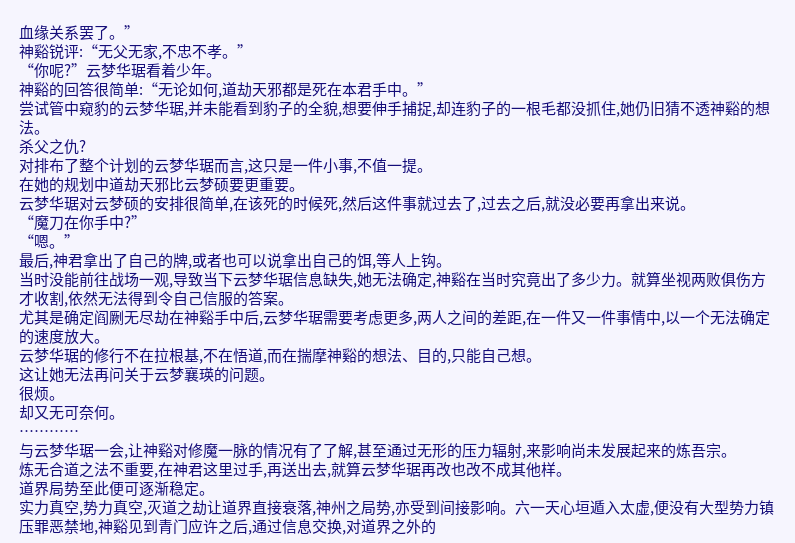血缘关系罢了。”
神谿锐评:“无父无家,不忠不孝。”
“你呢?”云梦华琚看着少年。
神谿的回答很简单:“无论如何,道劫天邪都是死在本君手中。”
尝试管中窥豹的云梦华琚,并未能看到豹子的全貌,想要伸手捕捉,却连豹子的一根毛都没抓住,她仍旧猜不透神谿的想法。
杀父之仇?
对排布了整个计划的云梦华琚而言,这只是一件小事,不值一提。
在她的规划中道劫天邪比云梦硕要更重要。
云梦华琚对云梦硕的安排很简单,在该死的时候死,然后这件事就过去了,过去之后,就没必要再拿出来说。
“魔刀在你手中?”
“嗯。”
最后,神君拿出了自己的牌,或者也可以说拿出自己的饵,等人上钩。
当时没能前往战场一观,导致当下云梦华琚信息缺失,她无法确定,神谿在当时究竟出了多少力。就算坐视两败俱伤方才收割,依然无法得到令自己信服的答案。
尤其是确定阎劂无尽劫在神谿手中后,云梦华琚需要考虑更多,两人之间的差距,在一件又一件事情中,以一个无法确定的速度放大。
云梦华琚的修行不在拉根基,不在悟道,而在揣摩神谿的想法、目的,只能自己想。
这让她无法再问关于云梦襄瑛的问题。
很烦。
却又无可奈何。
…………
与云梦华琚一会,让神谿对修魔一脉的情况有了了解,甚至通过无形的压力辐射,来影响尚未发展起来的炼吾宗。
炼无合道之法不重要,在神君这里过手,再送出去,就算云梦华琚再改也改不成其他样。
道界局势至此便可逐渐稳定。
实力真空,势力真空,灭道之劫让道界直接衰落,神州之局势,亦受到间接影响。六一天心垣遁入太虚,便没有大型势力镇压罪恶禁地,神谿见到青门应许之后,通过信息交换,对道界之外的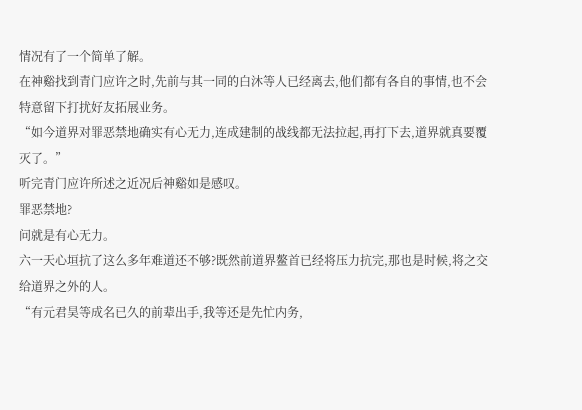情况有了一个简单了解。
在神谿找到青门应许之时,先前与其一同的白沐等人已经离去,他们都有各自的事情,也不会特意留下打扰好友拓展业务。
“如今道界对罪恶禁地确实有心无力,连成建制的战线都无法拉起,再打下去,道界就真要覆灭了。”
听完青门应许所述之近况后神谿如是感叹。
罪恶禁地?
问就是有心无力。
六一天心垣抗了这么多年难道还不够?既然前道界鳌首已经将压力抗完,那也是时候,将之交给道界之外的人。
“有元君昊等成名已久的前辈出手,我等还是先忙内务,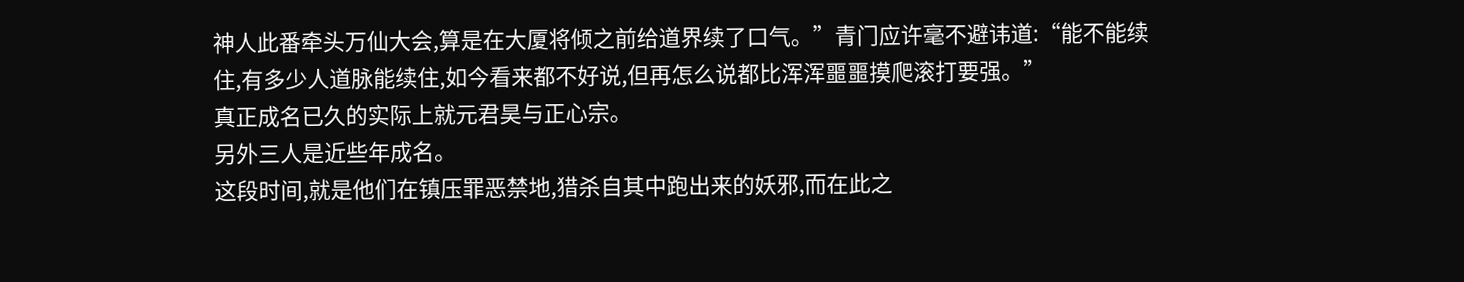神人此番牵头万仙大会,算是在大厦将倾之前给道界续了口气。”青门应许毫不避讳道:“能不能续住,有多少人道脉能续住,如今看来都不好说,但再怎么说都比浑浑噩噩摸爬滚打要强。”
真正成名已久的实际上就元君昊与正心宗。
另外三人是近些年成名。
这段时间,就是他们在镇压罪恶禁地,猎杀自其中跑出来的妖邪,而在此之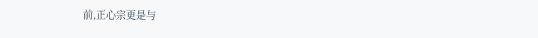前,正心宗更是与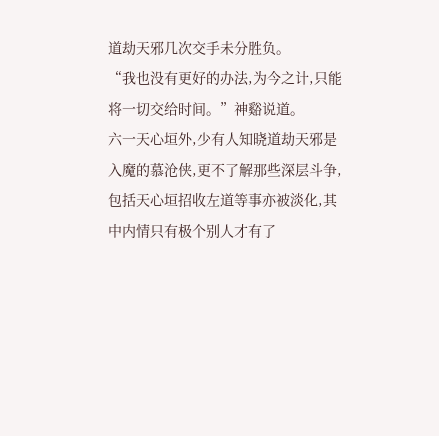道劫天邪几次交手未分胜负。
“我也没有更好的办法,为今之计,只能将一切交给时间。”神谿说道。
六一天心垣外,少有人知晓道劫天邪是入魔的慕沧侠,更不了解那些深层斗争,包括天心垣招收左道等事亦被淡化,其中内情只有极个别人才有了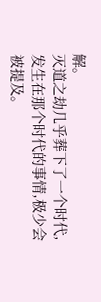解。
灭道之劫几乎葬下了一个时代,发生在那个时代的事情,极少会被提及。